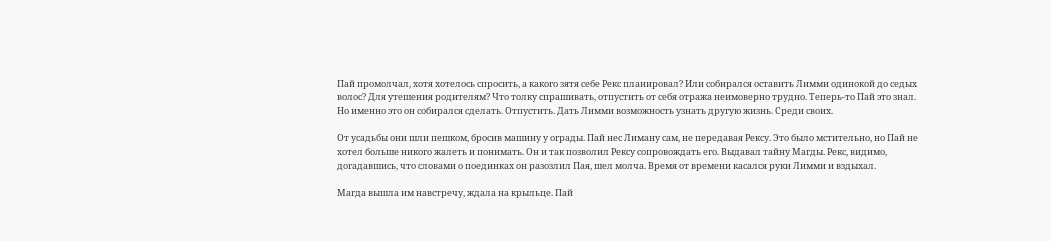Пай промолчал, хотя хотелось спросить, а какого зятя себе Рекс планировал? Или собирался оставить Лимми одинокой до седых волос? Для утешения родителям? Что толку спрашивать, отпустить от себя отража неимоверно трудно. Теперь-то Пай это знал. Но именно это он собирался сделать. Отпустить. Дать Лимми возможность узнать другую жизнь. Среди своих.

От усадьбы они шли пешком, бросив машину у ограды. Пай нес Лиману сам, не передавая Рексу. Это было мстительно, но Пай не хотел больше никого жалеть и понимать. Он и так позволил Рексу сопровождать его. Выдавал тайну Магды. Рекс, видимо, догадавшись, что словами о поединках он разозлил Пая, шел молча. Время от времени касался руки Лимми и вздыхал.

Магда вышла им навстречу, ждала на крыльце. Пай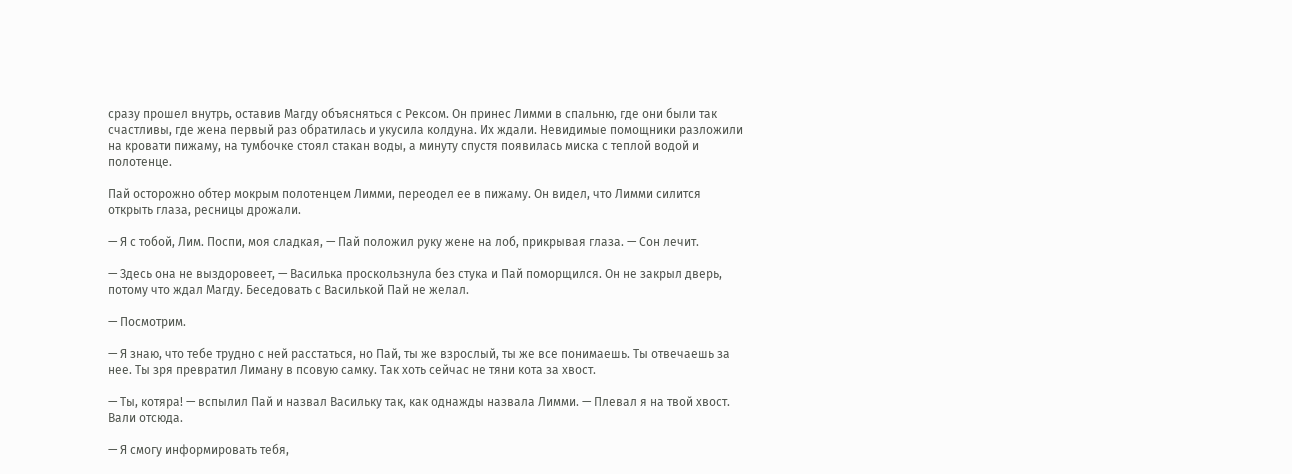сразу прошел внутрь, оставив Магду объясняться с Рексом. Он принес Лимми в спальню, где они были так счастливы, где жена первый раз обратилась и укусила колдуна. Их ждали. Невидимые помощники разложили на кровати пижаму, на тумбочке стоял стакан воды, а минуту спустя появилась миска с теплой водой и полотенце.

Пай осторожно обтер мокрым полотенцем Лимми, переодел ее в пижаму. Он видел, что Лимми силится открыть глаза, ресницы дрожали.

— Я с тобой, Лим. Поспи, моя сладкая, — Пай положил руку жене на лоб, прикрывая глаза. — Сон лечит.

— Здесь она не выздоровеет, — Василька проскользнула без стука и Пай поморщился. Он не закрыл дверь, потому что ждал Магду. Беседовать с Василькой Пай не желал.

— Посмотрим.

— Я знаю, что тебе трудно с ней расстаться, но Пай, ты же взрослый, ты же все понимаешь. Ты отвечаешь за нее. Ты зря превратил Лиману в псовую самку. Так хоть сейчас не тяни кота за хвост.

— Ты, котяра! — вспылил Пай и назвал Васильку так, как однажды назвала Лимми. — Плевал я на твой хвост. Вали отсюда.

— Я смогу информировать тебя,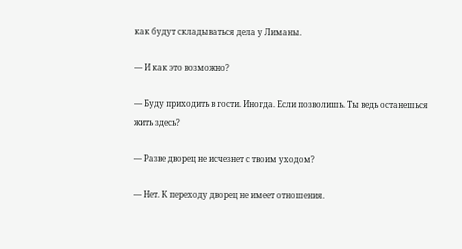как будут складываться дела у Лиманы.

— И как это возможно?

— Буду приходить в гости. Иногда. Если позволишь. Ты ведь останешься жить здесь?

— Разве дворец не исчезнет с твоим уходом?

— Нет. К переходу дворец не имеет отношения.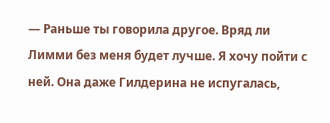— Раньше ты говорила другое. Вряд ли Лимми без меня будет лучше. Я хочу пойти с ней. Она даже Гилдерина не испугалась,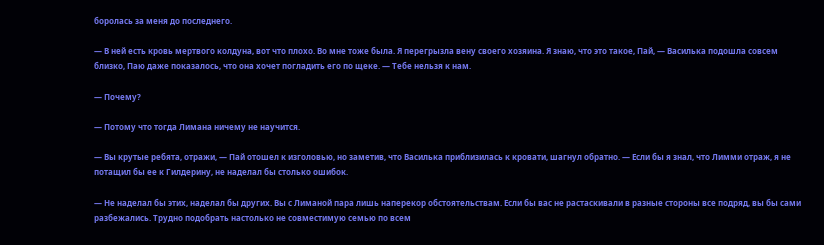боролась за меня до последнего.

— В ней есть кровь мертвого колдуна, вот что плохо. Во мне тоже была. Я перегрызла вену своего хозяина. Я знаю, что это такое, Пай, — Василька подошла совсем близко, Паю даже показалось, что она хочет погладить его по щеке. — Тебе нельзя к нам.

— Почему?

— Потому что тогда Лимана ничему не научится.

— Вы крутые ребята, отражи, — Пай отошел к изголовью, но заметив, что Василька приблизилась к кровати, шагнул обратно. — Если бы я знал, что Лимми отраж, я не потащил бы ее к Гилдерину, не наделал бы столько ошибок.

— Не наделал бы этих, наделал бы других. Вы с Лиманой пара лишь наперекор обстоятельствам. Если бы вас не растаскивали в разные стороны все подряд, вы бы сами разбежались. Трудно подобрать настолько не совместимую семью по всем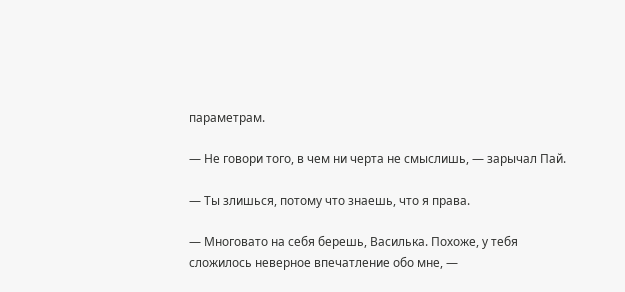параметрам.

— Не говори того, в чем ни черта не смыслишь, — зарычал Пай.

— Ты злишься, потому что знаешь, что я права.

— Многовато на себя берешь, Василька. Похоже, у тебя сложилось неверное впечатление обо мне, —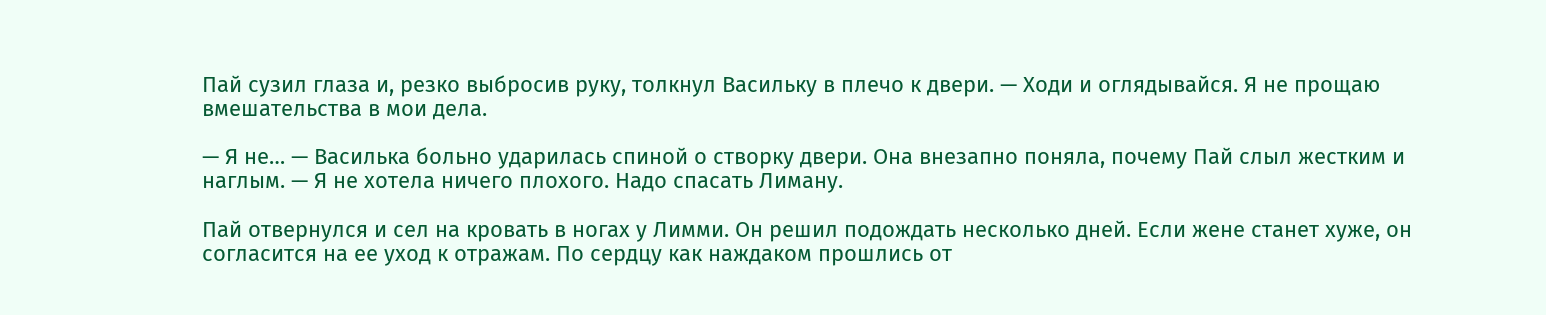Пай сузил глаза и, резко выбросив руку, толкнул Васильку в плечо к двери. — Ходи и оглядывайся. Я не прощаю вмешательства в мои дела.

— Я не… — Василька больно ударилась спиной о створку двери. Она внезапно поняла, почему Пай слыл жестким и наглым. — Я не хотела ничего плохого. Надо спасать Лиману.

Пай отвернулся и сел на кровать в ногах у Лимми. Он решил подождать несколько дней. Если жене станет хуже, он согласится на ее уход к отражам. По сердцу как наждаком прошлись от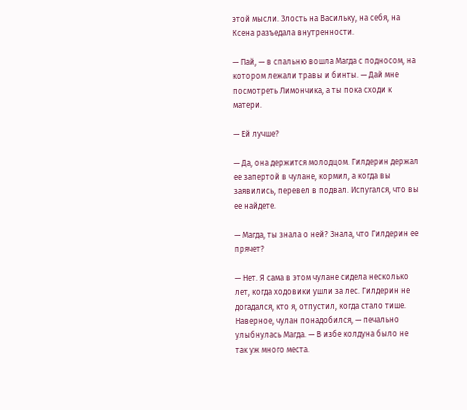этой мысли. Злость на Васильку, на себя, на Ксена разъедала внутренности.

— Пай, — в спальню вошла Магда с подносом, на котором лежали травы и бинты. — Дай мне посмотреть Лимончика, а ты пока сходи к матери.

— Ей лучше?

— Да, она держится молодцом. Гилдерин держал ее запертой в чулане, кормил, а когда вы заявились, перевел в подвал. Испугался, что вы ее найдете.

— Магда, ты знала о ней? Знала, что Гилдерин ее прячет?

— Нет. Я сама в этом чулане сидела несколько лет, когда ходовики ушли за лес. Гилдерин не догадался, кто я, отпустил, когда стало тише. Наверное, чулан понадобился, — печально улыбнулась Магда. — В избе колдуна было не так уж много места.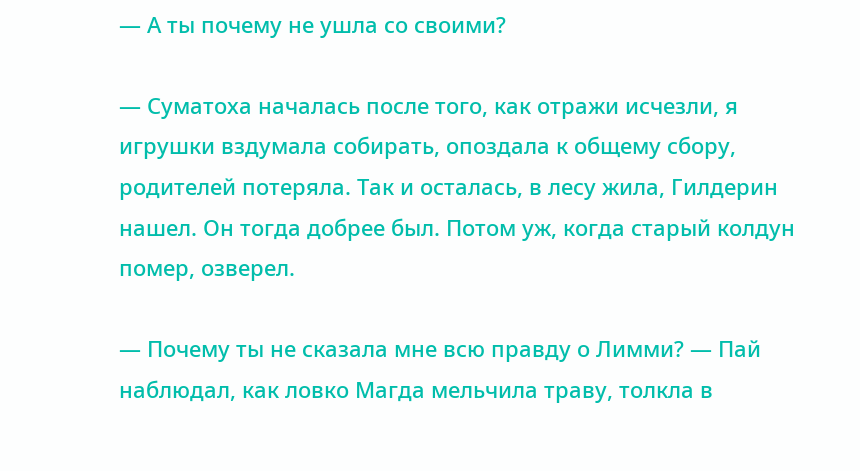— А ты почему не ушла со своими?

— Суматоха началась после того, как отражи исчезли, я игрушки вздумала собирать, опоздала к общему сбору, родителей потеряла. Так и осталась, в лесу жила, Гилдерин нашел. Он тогда добрее был. Потом уж, когда старый колдун помер, озверел.

— Почему ты не сказала мне всю правду о Лимми? — Пай наблюдал, как ловко Магда мельчила траву, толкла в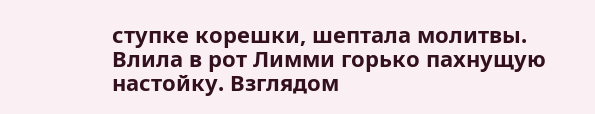ступке корешки, шептала молитвы. Влила в рот Лимми горько пахнущую настойку. Взглядом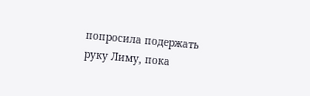попросила подержать руку Лиму, пока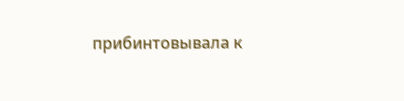прибинтовывала к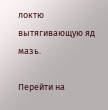локтю вытягивающую яд мазь.

Перейти на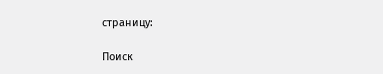страницу:

Поиск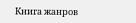Книга жанров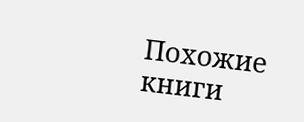Похожие книги